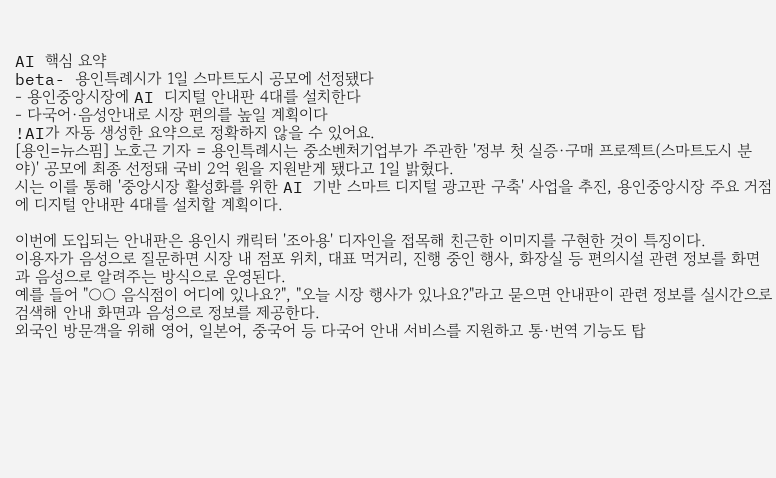AI 핵심 요약
beta- 용인특례시가 1일 스마트도시 공모에 선정됐다
- 용인중앙시장에 AI 디지털 안내판 4대를 설치한다
- 다국어·음성안내로 시장 편의를 높일 계획이다
!AI가 자동 생성한 요약으로 정확하지 않을 수 있어요.
[용인=뉴스핌] 노호근 기자 = 용인특례시는 중소벤처기업부가 주관한 '정부 첫 실증·구매 프로젝트(스마트도시 분야)' 공모에 최종 선정돼 국비 2억 원을 지원받게 됐다고 1일 밝혔다.
시는 이를 통해 '중앙시장 활성화를 위한 AI 기반 스마트 디지털 광고판 구축' 사업을 추진, 용인중앙시장 주요 거점에 디지털 안내판 4대를 설치할 계획이다.

이번에 도입되는 안내판은 용인시 캐릭터 '조아용' 디자인을 접목해 친근한 이미지를 구현한 것이 특징이다.
이용자가 음성으로 질문하면 시장 내 점포 위치, 대표 먹거리, 진행 중인 행사, 화장실 등 편의시설 관련 정보를 화면과 음성으로 알려주는 방식으로 운영된다.
예를 들어 "○○ 음식점이 어디에 있나요?", "오늘 시장 행사가 있나요?"라고 묻으면 안내판이 관련 정보를 실시간으로 검색해 안내 화면과 음성으로 정보를 제공한다.
외국인 방문객을 위해 영어, 일본어, 중국어 등 다국어 안내 서비스를 지원하고 통·번역 기능도 탑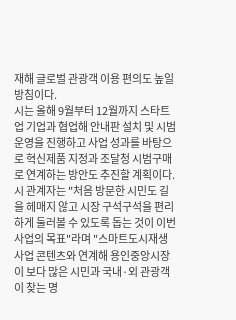재해 글로벌 관광객 이용 편의도 높일 방침이다.
시는 올해 9월부터 12월까지 스타트업 기업과 협업해 안내판 설치 및 시범 운영을 진행하고 사업 성과를 바탕으로 혁신제품 지정과 조달청 시범구매로 연계하는 방안도 추진할 계획이다.
시 관계자는 "처음 방문한 시민도 길을 헤매지 않고 시장 구석구석을 편리하게 둘러볼 수 있도록 돕는 것이 이번 사업의 목표"라며 "스마트도시재생 사업 콘텐츠와 연계해 용인중앙시장이 보다 많은 시민과 국내·외 관광객이 찾는 명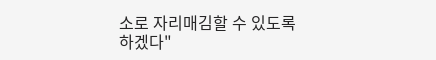소로 자리매김할 수 있도록 하겠다"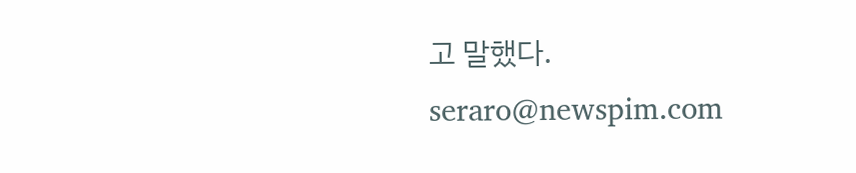고 말했다.
seraro@newspim.com